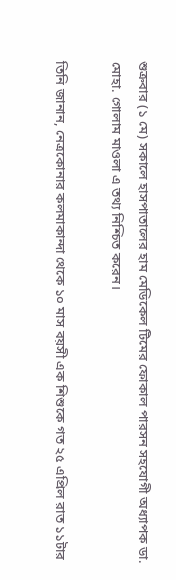শুক্রবার (১ মে) সকালে হাসপাতালের হাম মেডিকেল টিমের ফোকাল পারসন সহযোগী অধ্যাপক ডা. মোহা. গোলাম মাওলা এ তথ্য নিশ্চিত করেন।

তিনি জানান, নেত্রকোনার কলমাকান্দা থেকে ১০ মাস বয়সী এক শিশুকে গত ২৫ এপ্রিল রাত ১১টার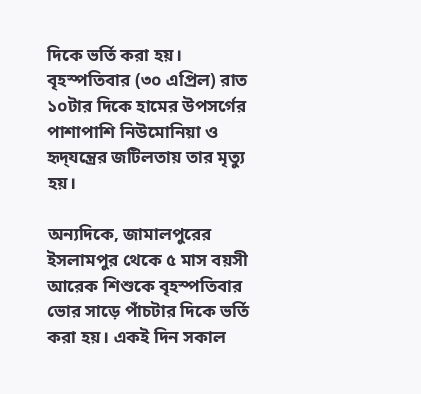দিকে ভর্তি করা হয়। বৃহস্পতিবার (৩০ এপ্রিল) রাত ১০টার দিকে হামের উপসর্গের পাশাপাশি নিউমোনিয়া ও হৃদ্‌যন্ত্রের জটিলতায় তার মৃত্যু হয়।

অন্যদিকে, জামালপুরের ইসলামপুর থেকে ৫ মাস বয়সী আরেক শিশুকে বৃহস্পতিবার ভোর সাড়ে পাঁচটার দিকে ভর্তি করা হয়। একই দিন সকাল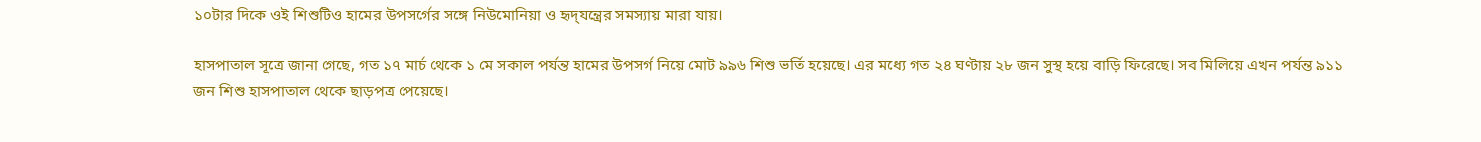১০টার দিকে ওই শিশুটিও হামের উপসর্গের সঙ্গে নিউমোনিয়া ও হৃদ্‌যন্ত্রের সমস্যায় মারা যায়।

হাসপাতাল সূত্রে জানা গেছে, গত ১৭ মার্চ থেকে ১ মে সকাল পর্যন্ত হামের উপসর্গ নিয়ে মোট ৯৯৬ শিশু ভর্তি হয়েছে। এর মধ্যে গত ২৪ ঘণ্টায় ২৮ জন সুস্থ হয়ে বাড়ি ফিরেছে। সব মিলিয়ে এখন পর্যন্ত ৯১১ জন শিশু হাসপাতাল থেকে ছাড়পত্র পেয়েছে।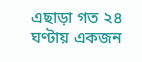এছাড়া গত ২৪ ঘণ্টায় একজন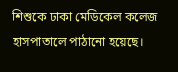শিশুকে ঢাকা মেডিকেল কলেজ হাসপাতালে পাঠানো হয়েছে।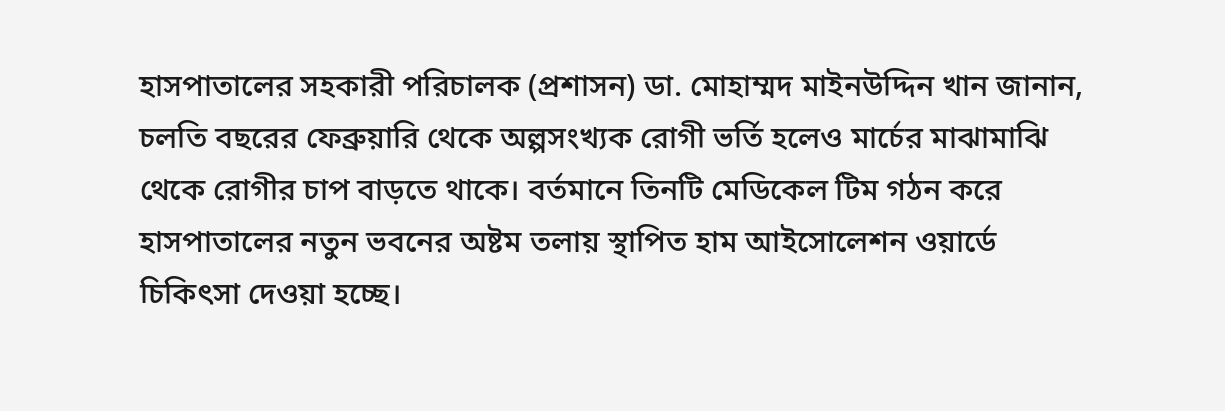হাসপাতালের সহকারী পরিচালক (প্রশাসন) ডা. মোহাম্মদ মাইনউদ্দিন খান জানান, চলতি বছরের ফেব্রুয়ারি থেকে অল্পসংখ্যক রোগী ভর্তি হলেও মার্চের মাঝামাঝি থেকে রোগীর চাপ বাড়তে থাকে। বর্তমানে তিনটি মেডিকেল টিম গঠন করে হাসপাতালের নতুন ভবনের অষ্টম তলায় স্থাপিত হাম আইসোলেশন ওয়ার্ডে চিকিৎসা দেওয়া হচ্ছে।